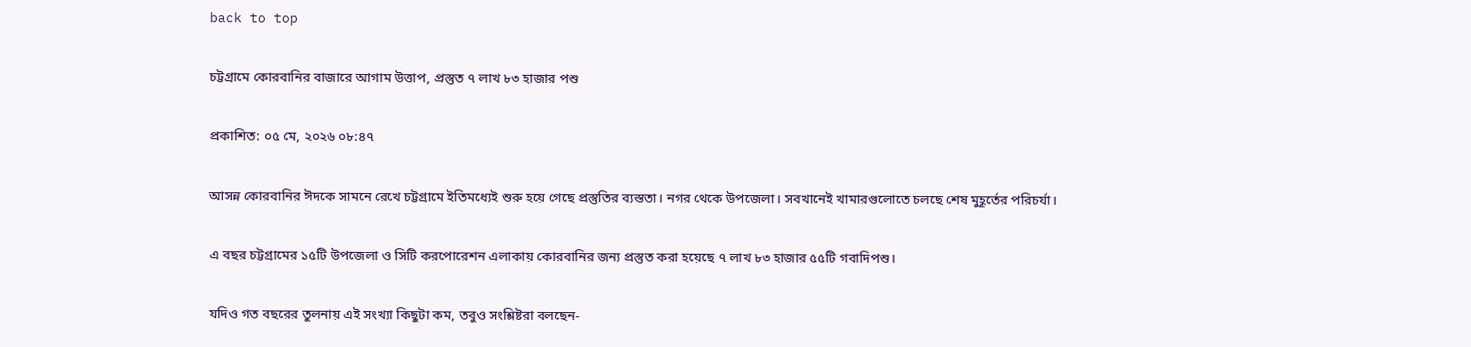back to top

চট্টগ্রামে কোরবানির বাজারে আগাম উত্তাপ, প্রস্তুত ৭ লাখ ৮৩ হাজার পশু

প্রকাশিত: ০৫ মে, ২০২৬ ০৮:৪৭

আসন্ন কোরবানির ঈদকে সামনে রেখে চট্টগ্রামে ইতিমধ্যেই শুরু হয়ে গেছে প্রস্তুতির ব্যস্ততা। নগর থেকে উপজেলা। সবখানেই খামারগুলোতে চলছে শেষ মুহূর্তের পরিচর্যা।

এ বছর চট্টগ্রামের ১৫টি উপজেলা ও সিটি করপোরেশন এলাকায় কোরবানির জন্য প্রস্তুত করা হয়েছে ৭ লাখ ৮৩ হাজার ৫৫টি গবাদিপশু।

যদিও গত বছরের তুলনায় এই সংখ্যা কিছুটা কম, তবুও সংশ্লিষ্টরা বলছেন-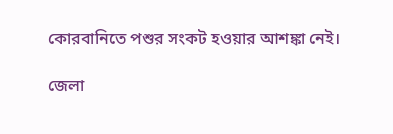কোরবানিতে পশুর সংকট হওয়ার আশঙ্কা নেই।

জেলা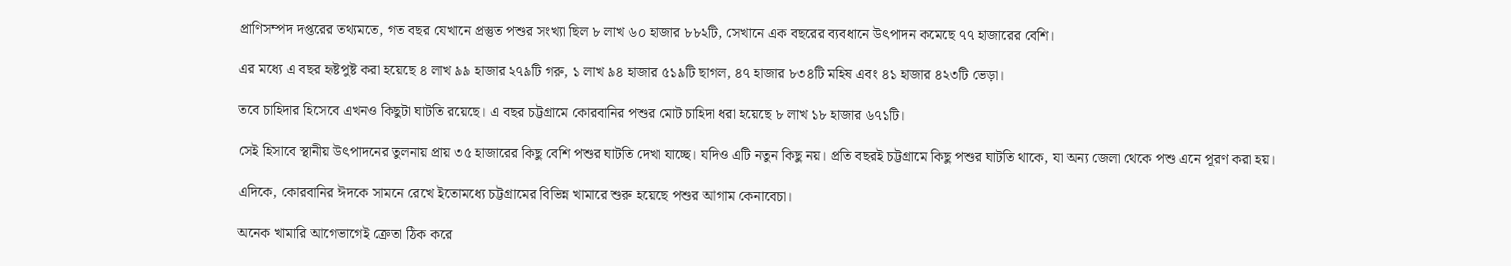প্রাণিসম্পদ দপ্তরের তথ্যমতে, গত বছর যেখানে প্রস্তুত পশুর সংখ্যা ছিল ৮ লাখ ৬০ হাজার ৮৮২টি, সেখানে এক বছরের ব্যবধানে উৎপাদন কমেছে ৭৭ হাজারের বেশি।

এর মধ্যে এ বছর হৃষ্টপুষ্ট করা হয়েছে ৪ লাখ ৯৯ হাজার ২৭৯টি গরু, ১ লাখ ৯৪ হাজার ৫১৯টি ছাগল, ৪৭ হাজার ৮৩৪টি মহিষ এবং ৪১ হাজার ৪২৩টি ভেড়া।

তবে চাহিদার হিসেবে এখনও কিছুটা ঘাটতি রয়েছে। এ বছর চট্টগ্রামে কোরবানির পশুর মোট চাহিদা ধরা হয়েছে ৮ লাখ ১৮ হাজার ৬৭১টি।

সেই হিসাবে স্থানীয় উৎপাদনের তুলনায় প্রায় ৩৫ হাজারের কিছু বেশি পশুর ঘাটতি দেখা যাচ্ছে। যদিও এটি নতুন কিছু নয়। প্রতি বছরই চট্টগ্রামে কিছু পশুর ঘাটতি থাকে, যা অন্য জেলা থেকে পশু এনে পূরণ করা হয়।

এদিকে, কোরবানির ঈদকে সামনে রেখে ইতোমধ্যে চট্টগ্রামের বিভিন্ন খামারে শুরু হয়েছে পশুর আগাম কেনাবেচা।

অনেক খামারি আগেভাগেই ক্রেতা ঠিক করে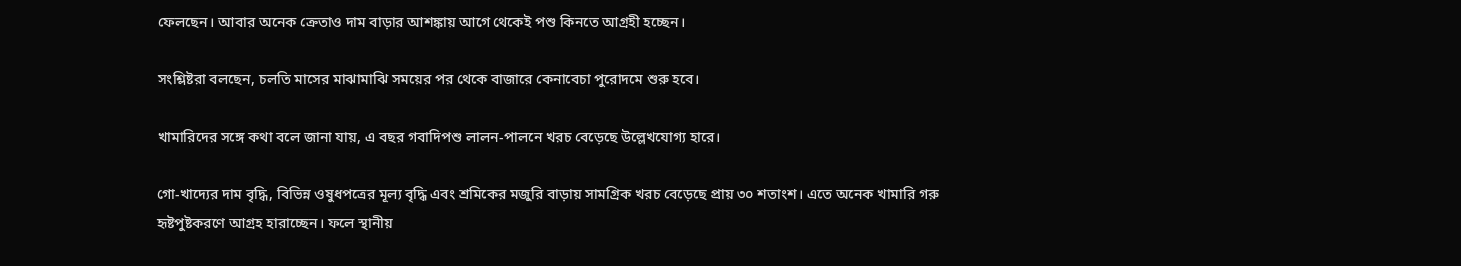ফেলছেন। আবার অনেক ক্রেতাও দাম বাড়ার আশঙ্কায় আগে থেকেই পশু কিনতে আগ্রহী হচ্ছেন।

সংশ্লিষ্টরা বলছেন, চলতি মাসের মাঝামাঝি সময়ের পর থেকে বাজারে কেনাবেচা পুরোদমে শুরু হবে।

খামারিদের সঙ্গে কথা বলে জানা যায়, এ বছর গবাদিপশু লালন-পালনে খরচ বেড়েছে উল্লেখযোগ্য হারে।

গো-খাদ্যের দাম বৃদ্ধি, বিভিন্ন ওষুধপত্রের মূল্য বৃদ্ধি এবং শ্রমিকের মজুরি বাড়ায় সামগ্রিক খরচ বেড়েছে প্রায় ৩০ শতাংশ। এতে অনেক খামারি গরু হৃষ্টপুষ্টকরণে আগ্রহ হারাচ্ছেন। ফলে স্থানীয়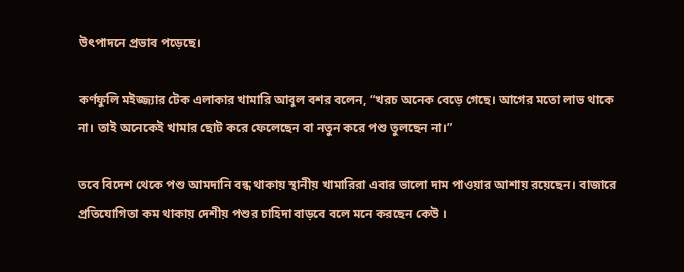উৎপাদনে প্রভাব পড়েছে।

কর্ণফুলি মইজ্জ্যার টেক এলাকার খামারি আবুল বশর বলেন, “খরচ অনেক বেড়ে গেছে। আগের মতো লাভ থাকে না। তাই অনেকেই খামার ছোট করে ফেলেছেন বা নতুন করে পশু তুলছেন না।”

তবে বিদেশ থেকে পশু আমদানি বন্ধ থাকায় স্থানীয় খামারিরা এবার ভালো দাম পাওয়ার আশায় রয়েছেন। বাজারে প্রতিযোগিতা কম থাকায় দেশীয় পশুর চাহিদা বাড়বে বলে মনে করছেন কেউ ।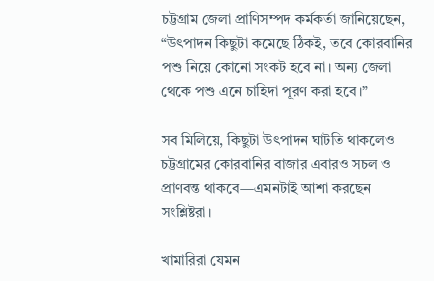চট্টগ্রাম জেলা প্রাণিসম্পদ কর্মকর্তা জানিয়েছেন, “উৎপাদন কিছুটা কমেছে ঠিকই, তবে কোরবানির পশু নিয়ে কোনো সংকট হবে না। অন্য জেলা থেকে পশু এনে চাহিদা পূরণ করা হবে।”

সব মিলিয়ে, কিছুটা উৎপাদন ঘাটতি থাকলেও চট্টগ্রামের কোরবানির বাজার এবারও সচল ও প্রাণবন্ত থাকবে—এমনটাই আশা করছেন সংশ্লিষ্টরা।

খামারিরা যেমন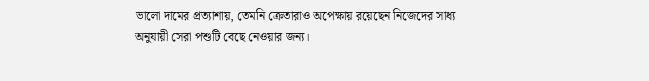ভালো দামের প্রত্যাশায়, তেমনি ক্রেতারাও অপেক্ষায় রয়েছেন নিজেদের সাধ্য অনুযায়ী সেরা পশুটি বেছে নেওয়ার জন্য।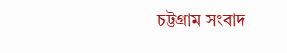চট্টগ্রাম সংবাদ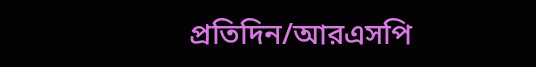প্রতিদিন/আরএসপি